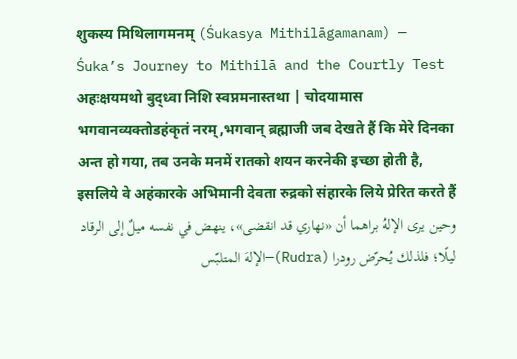शुकस्य मिथिलागमनम् (Śukasya Mithilāgamanam) — Śuka’s Journey to Mithilā and the Courtly Test
अहःक्षयमथो बुद्ध्वा निशि स्वप्नमनास्तथा | चोदयामास भगवानव्यक्तोडहंकृतं नरम्,भगवान् ब्रह्माजी जब देखते हैं कि मेरे दिनका अन्त हो गया, तब उनके मनमें रातको शयन करनेकी इच्छा होती है, इसलिये वे अहंकारके अभिमानी देवता रुद्रको संहारके लिये प्रेरित करते हैं
وحين يرى الإلهُ براهما أن «نهاري قد انقضى»، ينهض في نفسه ميلٌ إلى الرقاد ليلًا؛ فلذلك يُحرّض رودرا (Rudra)—الإلهَ المتلبّس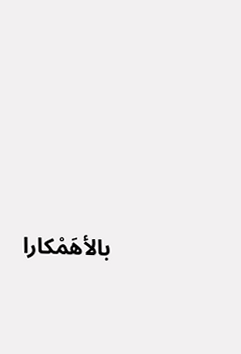بالأهَمْكارا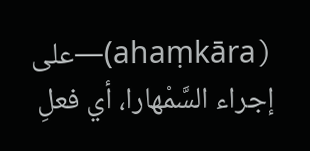(ahaṃkāra)—على إجراء السَّمْهارا، أي فعلِ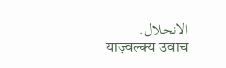الانحلال.
याज़्वल्क्य उवाच